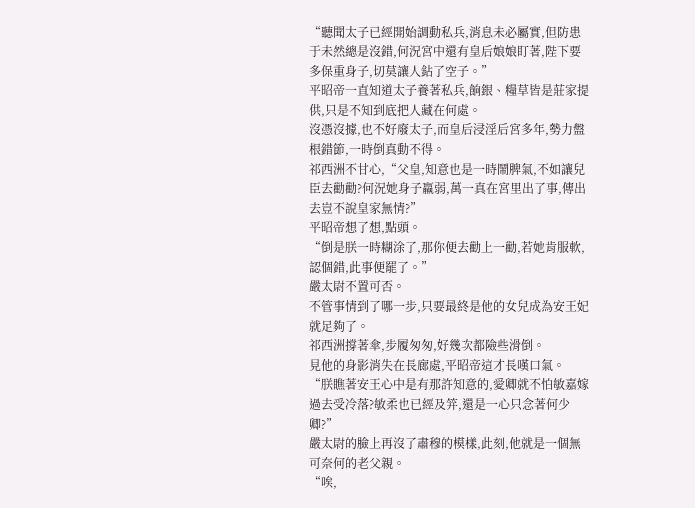“聽聞太子已經開始調動私兵,消息未必屬實,但防患于未然總是沒錯,何況宮中還有皇后娘娘盯著,陛下要多保重身子,切莫讓人鉆了空子。”
平昭帝一直知道太子養著私兵,餉銀、糧草皆是莊家提供,只是不知到底把人藏在何處。
沒憑沒據,也不好廢太子,而皇后浸淫后宮多年,勢力盤根錯節,一時倒真動不得。
祁西洲不甘心,“父皇,知意也是一時鬧脾氣,不如讓兒臣去勸勸?何況她身子羸弱,萬一真在宮里出了事,傳出去豈不說皇家無情?”
平昭帝想了想,點頭。
“倒是朕一時糊涂了,那你便去勸上一勸,若她肯服軟,認個錯,此事便罷了。”
嚴太尉不置可否。
不管事情到了哪一步,只要最終是他的女兒成為安王妃就足夠了。
祁西洲撐著傘,步履匆匆,好幾次都險些滑倒。
見他的身影消失在長廊處,平昭帝這才長嘆口氣。
“朕瞧著安王心中是有那許知意的,愛卿就不怕敏嘉嫁過去受冷落?敏柔也已經及笄,還是一心只念著何少卿?”
嚴太尉的臉上再沒了肅穆的模樣,此刻,他就是一個無可奈何的老父親。
“唉,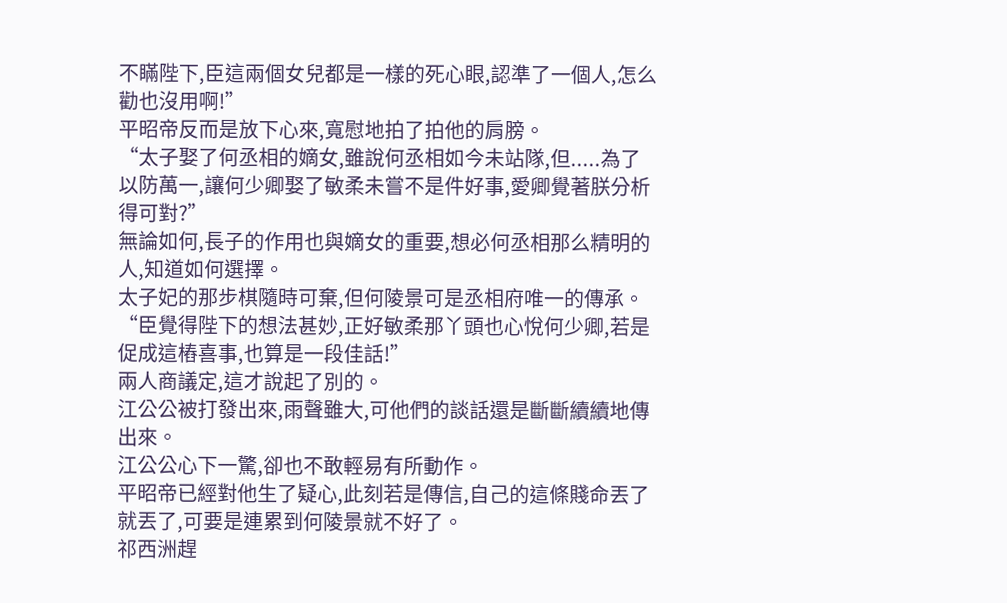不瞞陛下,臣這兩個女兒都是一樣的死心眼,認準了一個人,怎么勸也沒用啊!”
平昭帝反而是放下心來,寬慰地拍了拍他的肩膀。
“太子娶了何丞相的嫡女,雖說何丞相如今未站隊,但.....為了以防萬一,讓何少卿娶了敏柔未嘗不是件好事,愛卿覺著朕分析得可對?”
無論如何,長子的作用也與嫡女的重要,想必何丞相那么精明的人,知道如何選擇。
太子妃的那步棋隨時可棄,但何陵景可是丞相府唯一的傳承。
“臣覺得陛下的想法甚妙,正好敏柔那丫頭也心悅何少卿,若是促成這樁喜事,也算是一段佳話!”
兩人商議定,這才說起了別的。
江公公被打發出來,雨聲雖大,可他們的談話還是斷斷續續地傳出來。
江公公心下一驚,卻也不敢輕易有所動作。
平昭帝已經對他生了疑心,此刻若是傳信,自己的這條賤命丟了就丟了,可要是連累到何陵景就不好了。
祁西洲趕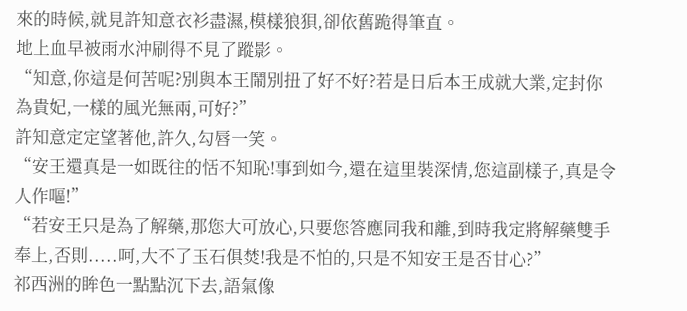來的時候,就見許知意衣衫盡濕,模樣狼狽,卻依舊跪得筆直。
地上血早被雨水沖刷得不見了蹤影。
“知意,你這是何苦呢?別與本王鬧別扭了好不好?若是日后本王成就大業,定封你為貴妃,一樣的風光無兩,可好?”
許知意定定望著他,許久,勾唇一笑。
“安王還真是一如既往的恬不知恥!事到如今,還在這里裝深情,您這副樣子,真是令人作嘔!”
“若安王只是為了解藥,那您大可放心,只要您答應同我和離,到時我定將解藥雙手奉上,否則.....呵,大不了玉石俱焚!我是不怕的,只是不知安王是否甘心?”
祁西洲的眸色一點點沉下去,語氣像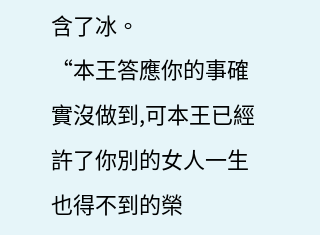含了冰。
“本王答應你的事確實沒做到,可本王已經許了你別的女人一生也得不到的榮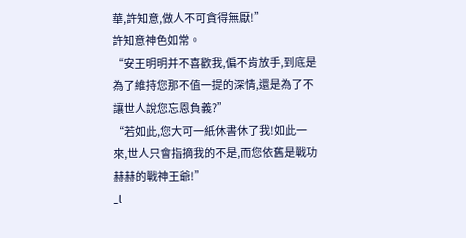華,許知意,做人不可貪得無厭!”
許知意神色如常。
“安王明明并不喜歡我,偏不肯放手,到底是為了維持您那不值一提的深情,還是為了不讓世人說您忘恩負義?”
“若如此,您大可一紙休書休了我!如此一來,世人只會指摘我的不是,而您依舊是戰功赫赫的戰神王爺!”
_l